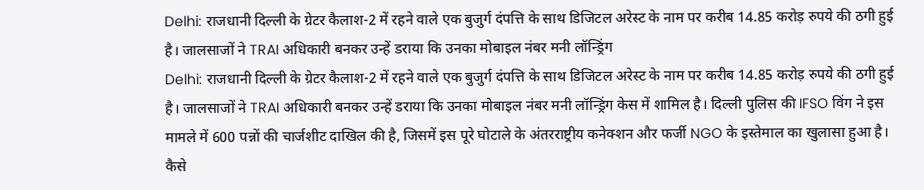Delhi: राजधानी दिल्ली के ग्रेटर कैलाश-2 में रहने वाले एक बुजुर्ग दंपत्ति के साथ डिजिटल अरेस्ट के नाम पर करीब 14.85 करोड़ रुपये की ठगी हुई है। जालसाजों ने TRAI अधिकारी बनकर उन्हें डराया कि उनका मोबाइल नंबर मनी लॉन्ड्रिंग
Delhi: राजधानी दिल्ली के ग्रेटर कैलाश-2 में रहने वाले एक बुजुर्ग दंपत्ति के साथ डिजिटल अरेस्ट के नाम पर करीब 14.85 करोड़ रुपये की ठगी हुई है। जालसाजों ने TRAI अधिकारी बनकर उन्हें डराया कि उनका मोबाइल नंबर मनी लॉन्ड्रिंग केस में शामिल है। दिल्ली पुलिस की IFSO विंग ने इस मामले में 600 पन्नों की चार्जशीट दाखिल की है, जिसमें इस पूरे घोटाले के अंतरराष्ट्रीय कनेक्शन और फर्जी NGO के इस्तेमाल का खुलासा हुआ है।
कैसे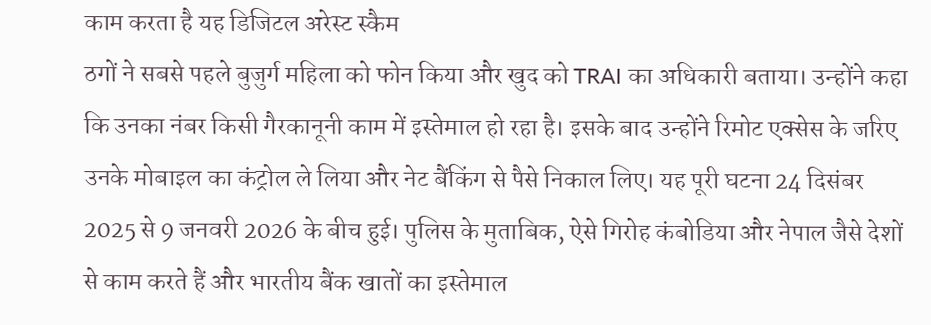काम करता है यह डिजिटल अरेस्ट स्कैम
ठगों ने सबसे पहले बुजुर्ग महिला को फोन किया और खुद को TRAI का अधिकारी बताया। उन्होंने कहा कि उनका नंबर किसी गैरकानूनी काम में इस्तेमाल हो रहा है। इसके बाद उन्होंने रिमोट एक्सेस के जरिए उनके मोबाइल का कंट्रोल ले लिया और नेट बैंकिंग से पैसे निकाल लिए। यह पूरी घटना 24 दिसंबर 2025 से 9 जनवरी 2026 के बीच हुई। पुलिस के मुताबिक, ऐसे गिरोह कंबोडिया और नेपाल जैसे देशों से काम करते हैं और भारतीय बैंक खातों का इस्तेमाल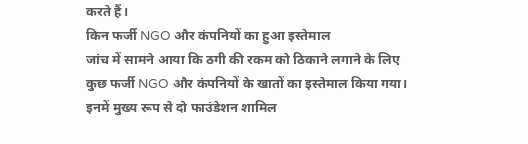करते हैं।
किन फर्जी NGO और कंपनियों का हुआ इस्तेमाल
जांच में सामने आया कि ठगी की रकम को ठिकाने लगाने के लिए कुछ फर्जी NGO और कंपनियों के खातों का इस्तेमाल किया गया। इनमें मुख्य रूप से दो फाउंडेशन शामिल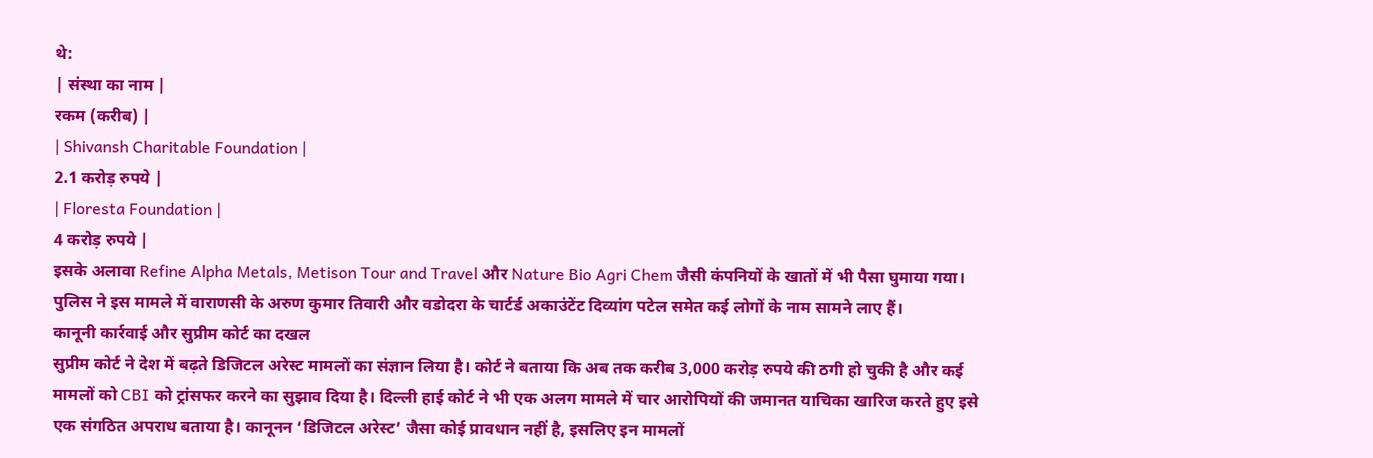थे:
| संस्था का नाम |
रकम (करीब) |
| Shivansh Charitable Foundation |
2.1 करोड़ रुपये |
| Floresta Foundation |
4 करोड़ रुपये |
इसके अलावा Refine Alpha Metals, Metison Tour and Travel और Nature Bio Agri Chem जैसी कंपनियों के खातों में भी पैसा घुमाया गया। पुलिस ने इस मामले में वाराणसी के अरुण कुमार तिवारी और वडोदरा के चार्टर्ड अकाउंटेंट दिव्यांग पटेल समेत कई लोगों के नाम सामने लाए हैं।
कानूनी कार्रवाई और सुप्रीम कोर्ट का दखल
सुप्रीम कोर्ट ने देश में बढ़ते डिजिटल अरेस्ट मामलों का संज्ञान लिया है। कोर्ट ने बताया कि अब तक करीब 3,000 करोड़ रुपये की ठगी हो चुकी है और कई मामलों को CBI को ट्रांसफर करने का सुझाव दिया है। दिल्ली हाई कोर्ट ने भी एक अलग मामले में चार आरोपियों की जमानत याचिका खारिज करते हुए इसे एक संगठित अपराध बताया है। कानूनन ‘डिजिटल अरेस्ट’ जैसा कोई प्रावधान नहीं है, इसलिए इन मामलों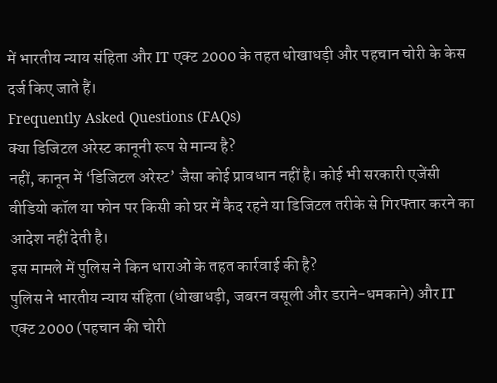में भारतीय न्याय संहिता और IT एक्ट 2000 के तहत धोखाधड़ी और पहचान चोरी के केस दर्ज किए जाते हैं।
Frequently Asked Questions (FAQs)
क्या डिजिटल अरेस्ट कानूनी रूप से मान्य है?
नहीं, कानून में ‘डिजिटल अरेस्ट’ जैसा कोई प्रावधान नहीं है। कोई भी सरकारी एजेंसी वीडियो कॉल या फोन पर किसी को घर में कैद रहने या डिजिटल तरीके से गिरफ्तार करने का आदेश नहीं देती है।
इस मामले में पुलिस ने किन धाराओं के तहत कार्रवाई की है?
पुलिस ने भारतीय न्याय संहिता (धोखाधड़ी, जबरन वसूली और डराने-धमकाने) और IT एक्ट 2000 (पहचान की चोरी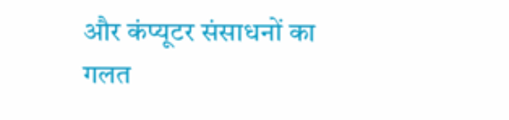और कंप्यूटर संसाधनों का गलत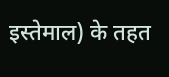इस्तेमाल) के तहत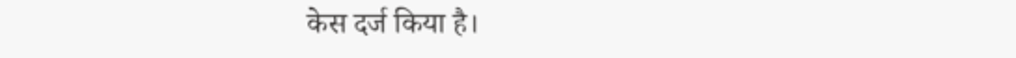केस दर्ज किया है।